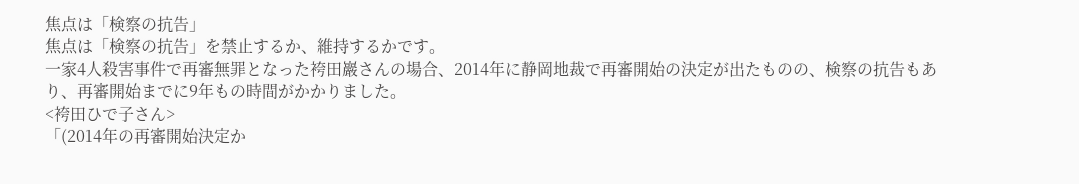焦点は「検察の抗告」
焦点は「検察の抗告」を禁止するか、維持するかです。
一家4人殺害事件で再審無罪となった袴田巖さんの場合、2014年に静岡地裁で再審開始の決定が出たものの、検察の抗告もあり、再審開始までに9年もの時間がかかりました。
<袴田ひで子さん>
「(2014年の再審開始決定か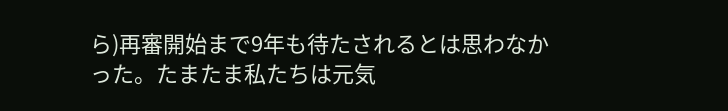ら)再審開始まで9年も待たされるとは思わなかった。たまたま私たちは元気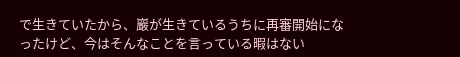で生きていたから、巖が生きているうちに再審開始になったけど、今はそんなことを言っている暇はない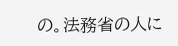の。法務省の人に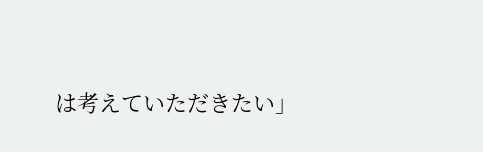は考えていただきたい」